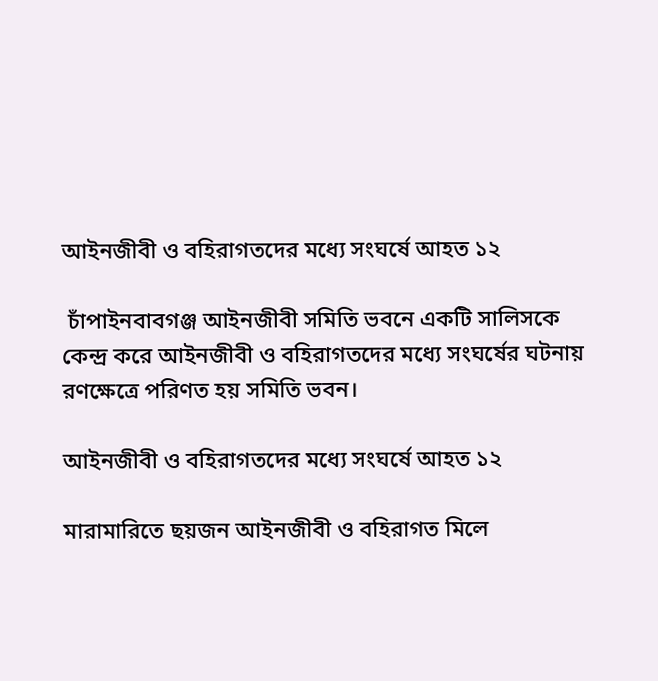আইনজীবী ও বহিরাগতদের মধ্যে সংঘর্ষে আহত ১২

 চাঁপাইনবাবগঞ্জ আইনজীবী সমিতি ভবনে একটি সালিসকে কেন্দ্র করে আইনজীবী ও বহিরাগতদের মধ্যে সংঘর্ষের ঘটনায় রণক্ষেত্রে পরিণত হয় সমিতি ভবন।

আইনজীবী ও বহিরাগতদের মধ্যে সংঘর্ষে আহত ১২

মারামারিতে ছয়জন আইনজীবী ও বহিরাগত মিলে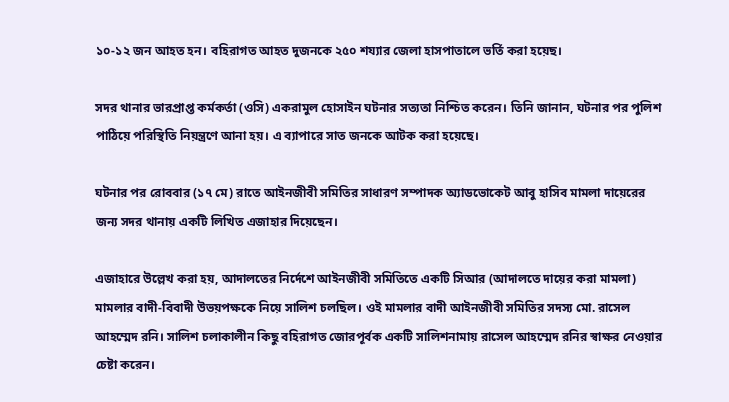১০-১২ জন আহত হন। বহিরাগত আহত দুজনকে ২৫০ শয্যার জেলা হাসপাতালে ভর্তি করা হয়েছ।

সদর থানার ভারপ্রাপ্ত কর্মকর্তা (ওসি) একরামুল হোসাইন ঘটনার সত্যতা নিশ্চিত করেন। তিনি জানান, ঘটনার পর পুলিশ পাঠিয়ে পরিস্থিতি নিয়ন্ত্রণে আনা হয়। এ ব্যাপারে সাত জনকে আটক করা হয়েছে।

ঘটনার পর রোববার (১৭ মে) রাতে আইনজীবী সমিতির সাধারণ সম্পাদক অ্যাডভোকেট আবু হাসিব মামলা দায়েরের জন্য সদর থানায় একটি লিখিত এজাহার দিয়েছেন।

এজাহারে উল্লেখ করা হয়, আদালতের নির্দেশে আইনজীবী সমিতিতে একটি সিআর (আদালতে দায়ের করা মামলা) মামলার বাদী-বিবাদী উভয়পক্ষকে নিয়ে সালিশ চলছিল। ওই মামলার বাদী আইনজীবী সমিতির সদস্য মো. রাসেল আহম্মেদ রনি। সালিশ চলাকালীন কিছু বহিরাগত জোরপূর্বক একটি সালিশনামায় রাসেল আহম্মেদ রনির স্বাক্ষর নেওয়ার চেষ্টা করেন।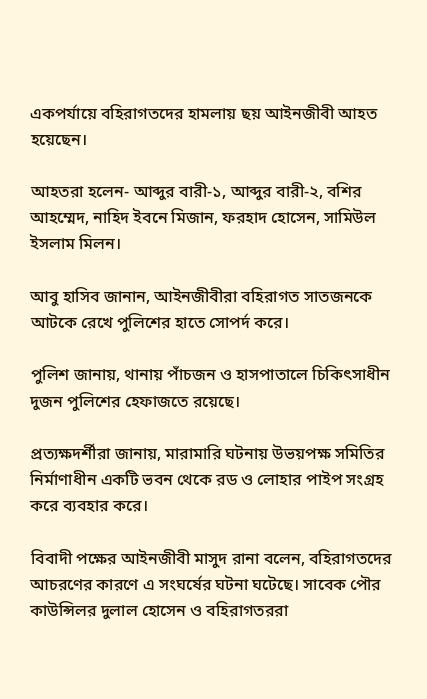একপর্যায়ে বহিরাগতদের হামলায় ছয় আইনজীবী আহত হয়েছেন।

আহতরা হলেন- আব্দুর বারী-১, আব্দুর বারী-২, বশির আহম্মেদ, নাহিদ ইবনে মিজান, ফরহাদ হোসেন, সামিউল ইসলাম মিলন।

আবু হাসিব জানান, আইনজীবীরা বহিরাগত সাতজনকে আটকে রেখে পুলিশের হাতে সোপর্দ করে।

পুলিশ জানায়, থানায় পাঁচজন ও হাসপাতালে চিকিৎসাধীন দুজন পুলিশের হেফাজতে রয়েছে।

প্রত্যক্ষদর্শীরা জানায়, মারামারি ঘটনায় উভয়পক্ষ সমিতির নির্মাণাধীন একটি ভবন থেকে রড ও লোহার পাইপ সংগ্রহ করে ব্যবহার করে।

বিবাদী পক্ষের আইনজীবী মাসুদ রানা বলেন, বহিরাগতদের আচরণের কারণে এ সংঘর্ষের ঘটনা ঘটেছে। সাবেক পৌর কাউন্সিলর দুলাল হোসেন ও বহিরাগতররা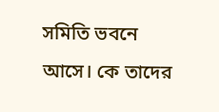সমিতি ভবনে আসে। কে তাদের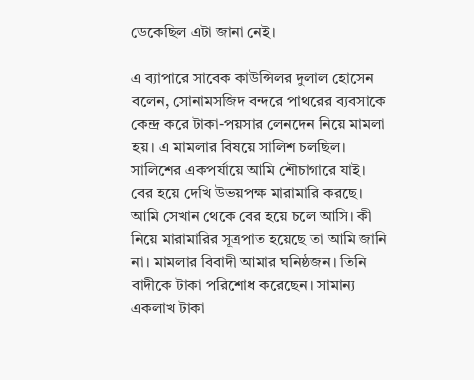ডেকেছিল এটা জানা নেই।

এ ব্যাপারে সাবেক কাউন্সিলর দুলাল হোসেন বলেন, সোনামসজিদ বন্দরে পাথরের ব্যবসাকে কেন্দ্র করে টাকা-পয়সার লেনদেন নিয়ে মামলা হয়। এ মামলার বিষয়ে সালিশ চলছিল। সালিশের একপর্যায়ে আমি শৌচাগারে যাই। বের হয়ে দেখি উভয়পক্ষ মারামারি করছে। আমি সেখান থেকে বের হয়ে চলে আসি। কী নিয়ে মারামারির সূত্রপাত হয়েছে তা আমি জানি না। মামলার বিবাদী আমার ঘনিষ্ঠজন। তিনি বাদীকে টাকা পরিশোধ করেছেন। সামান্য একলাখ টাকা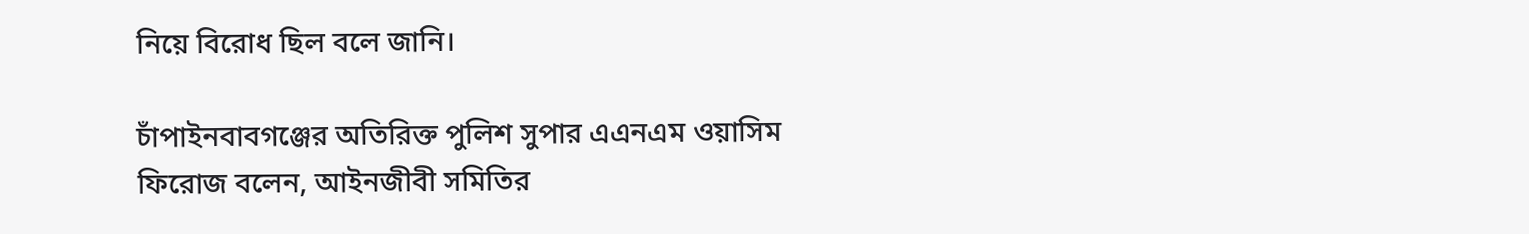নিয়ে বিরোধ ছিল বলে জানি।

চাঁপাইনবাবগঞ্জের অতিরিক্ত পুলিশ সুপার এএনএম ওয়াসিম ফিরোজ বলেন, আইনজীবী সমিতির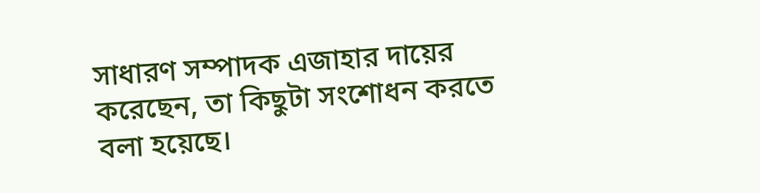সাধারণ সম্পাদক এজাহার দায়ের করেছেন, তা কিছুটা সংশোধন করতে বলা হয়েছে।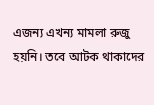এজন্য এখন্য মামলা রুজু হয়নি। তবে আটক থাকাদের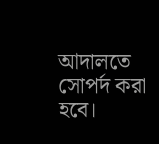আদালতে সোপর্দ করা হবে।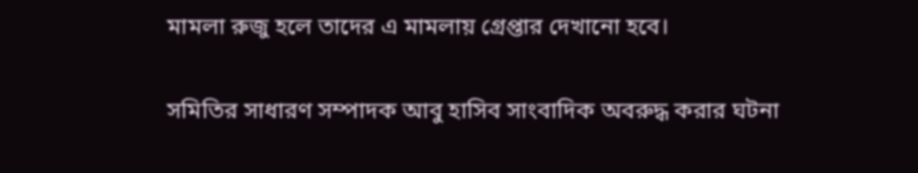মামলা রুজু হলে তাদের এ মামলায় গ্রেপ্তার দেখানো হবে।

সমিতির সাধারণ সম্পাদক আবু হাসিব সাংবাদিক অবরুদ্ধ করার ঘটনা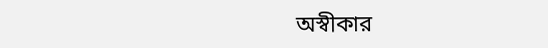অস্বীকার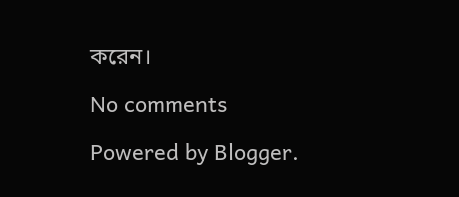করেন।

No comments

Powered by Blogger.